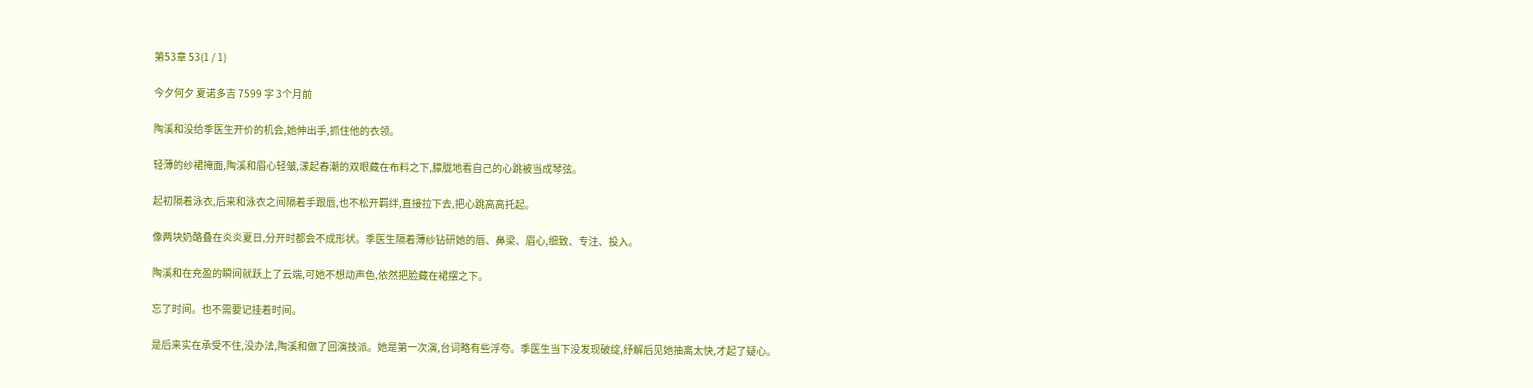第53章 53(1 / 1)

今夕何夕 夏诺多吉 7599 字 3个月前

陶溪和没给季医生开价的机会,她伸出手,抓住他的衣领。

轻薄的纱裙掩面,陶溪和眉心轻皱,漾起春潮的双眼藏在布料之下,朦胧地看自己的心跳被当成琴弦。

起初隔着泳衣,后来和泳衣之间隔着手跟唇,也不松开羁绊,直接拉下去,把心跳高高托起。

像两块奶酪叠在炎炎夏日,分开时都会不成形状。季医生隔着薄纱钻研她的唇、鼻梁、眉心,细致、专注、投入。

陶溪和在充盈的瞬间就跃上了云端,可她不想动声色,依然把脸藏在裙摆之下。

忘了时间。也不需要记挂着时间。

是后来实在承受不住,没办法,陶溪和做了回演技派。她是第一次演,台词略有些浮夸。季医生当下没发现破绽,纾解后见她抽离太快,才起了疑心。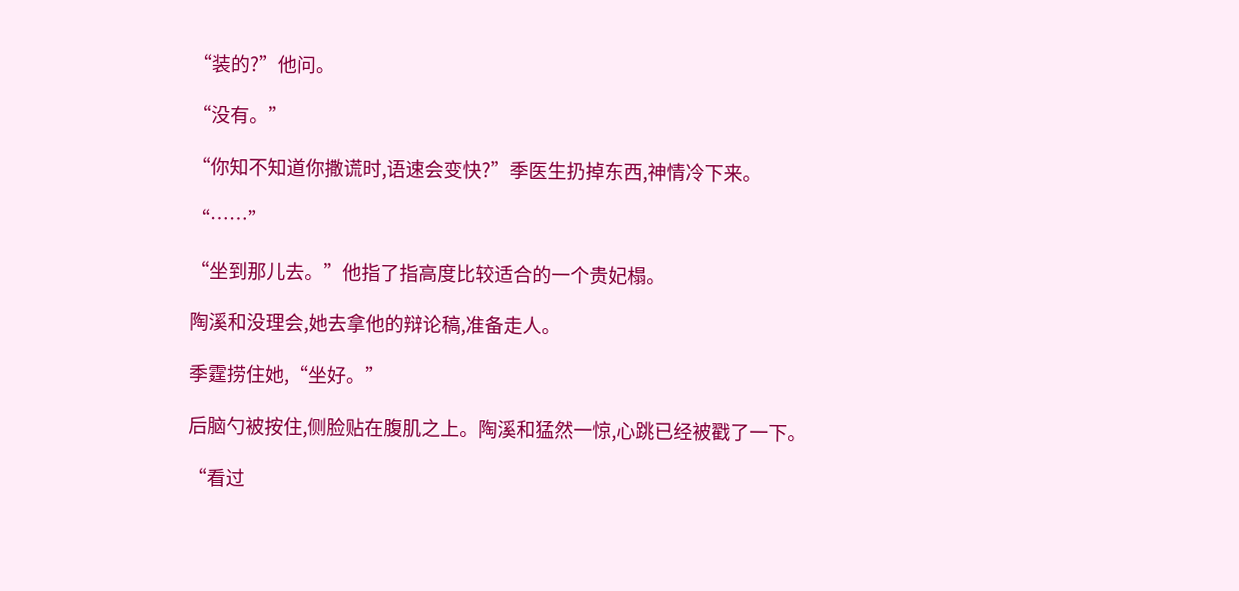“装的?”他问。

“没有。”

“你知不知道你撒谎时,语速会变快?”季医生扔掉东西,神情冷下来。

“……”

“坐到那儿去。”他指了指高度比较适合的一个贵妃榻。

陶溪和没理会,她去拿他的辩论稿,准备走人。

季霆捞住她,“坐好。”

后脑勺被按住,侧脸贴在腹肌之上。陶溪和猛然一惊,心跳已经被戳了一下。

“看过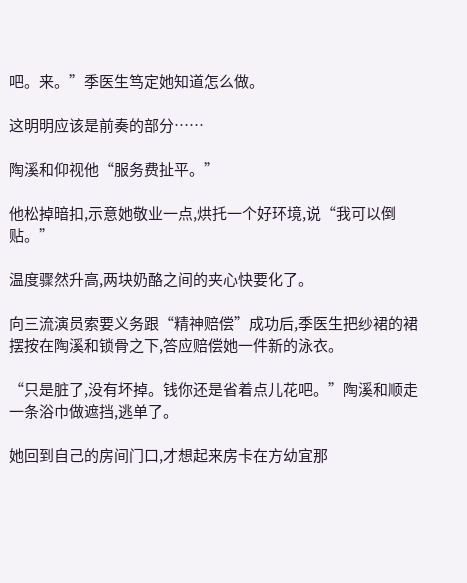吧。来。”季医生笃定她知道怎么做。

这明明应该是前奏的部分……

陶溪和仰视他“服务费扯平。”

他松掉暗扣,示意她敬业一点,烘托一个好环境,说“我可以倒贴。”

温度骤然升高,两块奶酪之间的夹心快要化了。

向三流演员索要义务跟“精神赔偿”成功后,季医生把纱裙的裙摆按在陶溪和锁骨之下,答应赔偿她一件新的泳衣。

“只是脏了,没有坏掉。钱你还是省着点儿花吧。”陶溪和顺走一条浴巾做遮挡,逃单了。

她回到自己的房间门口,才想起来房卡在方幼宜那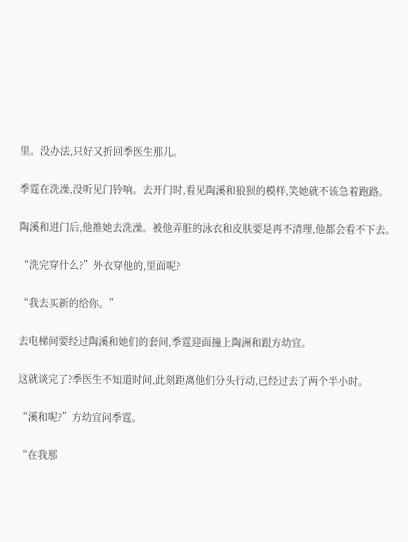里。没办法,只好又折回季医生那儿。

季霆在洗澡,没听见门铃响。去开门时,看见陶溪和狼狈的模样,笑她就不该急着跑路。

陶溪和进门后,他推她去洗澡。被他弄脏的泳衣和皮肤要是再不清理,他都会看不下去。

“洗完穿什么?”外衣穿他的,里面呢?

“我去买新的给你。”

去电梯间要经过陶溪和她们的套间,季霆迎面撞上陶洲和跟方幼宜。

这就谈完了?季医生不知道时间,此刻距离他们分头行动,已经过去了两个半小时。

“溪和呢?”方幼宜问季霆。

“在我那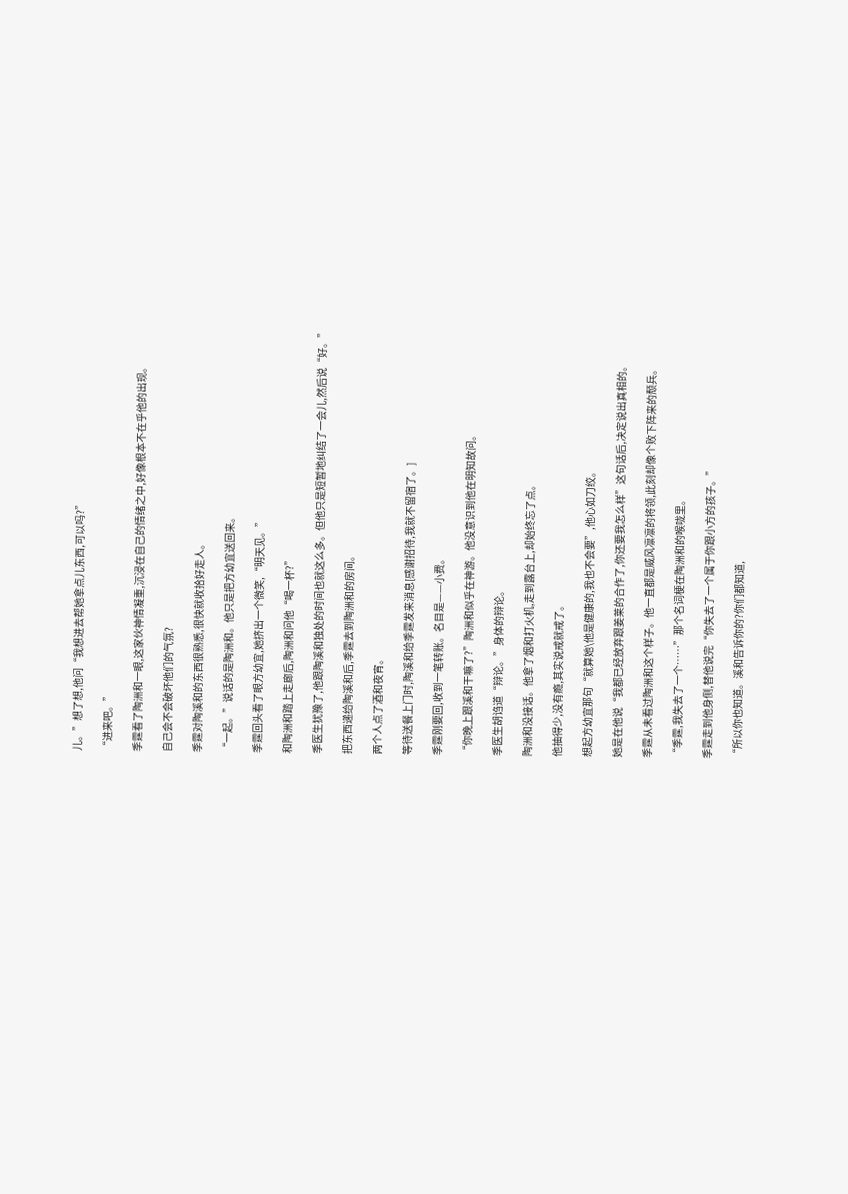儿。”想了想,他问“我想进去帮她拿点儿东西,可以吗?”

“进来吧。”

季霆看了陶洲和一眼,这家伙神情凝重,沉浸在自己的情绪之中,好像根本不在乎他的出现。

自己会不会破坏他们的气氛?

季霆对陶溪和的东西很熟悉,很快就收拾好走人。

“一起。”说话的是陶洲和。他只是把方幼宜送回来。

季霆回头看了眼方幼宜,她挤出一个微笑,“明天见。”

和陶洲和踏上走廊后,陶洲和问他“喝一杯?”

季医生犹豫了,他跟陶溪和独处的时间也就这么多。但他只是短暂地纠结了一会儿,然后说“好。”

把东西递给陶溪和后,季霆去到陶洲和的房间。

两个人点了酒和夜宵。

等待送餐上门时,陶溪和给季霆发来消息[感谢招待,我就不留宿了。]

季霆刚要回,收到一笔转账。名目是——小费。

“你晚上跟溪和干嘛了?”陶洲和似乎在神游。他没意识到他在明知故问。

季医生胡诌道“辩论。”身体的辩论。

陶洲和没接话。他拿了烟和打火机,走到露台上,却始终忘了点。

他抽得少,没有瘾,其实说戒就戒了。

想起方幼宜那句“就算她\他是健康的,我也不会要”,他心如刀绞。

她是在他说“我都已经放弃跟姜莱的合作了,你还要我怎么样”这句话后,决定说出真相的。

季霆从未看过陶洲和这个样子。他一直都是威风凛凛的将领,此刻却像个败下阵来的颓兵。

“季霆,我失去了一个……”那个名词梗在陶洲和的喉咙里。

季霆走到他身侧,替他说完“你失去了一个属于你跟小方的孩子。”

“所以你也知道。溪和告诉你的?你们都知道,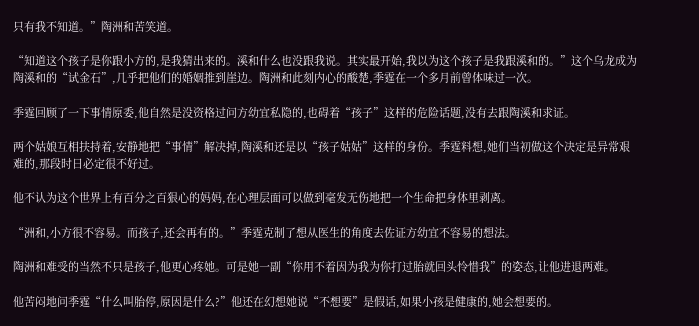只有我不知道。”陶洲和苦笑道。

“知道这个孩子是你跟小方的,是我猜出来的。溪和什么也没跟我说。其实最开始,我以为这个孩子是我跟溪和的。”这个乌龙成为陶溪和的“试金石”,几乎把他们的婚姻推到崖边。陶洲和此刻内心的酸楚,季霆在一个多月前曾体味过一次。

季霆回顾了一下事情原委,他自然是没资格过问方幼宜私隐的,也碍着“孩子”这样的危险话题,没有去跟陶溪和求证。

两个姑娘互相扶持着,安静地把“事情”解决掉,陶溪和还是以“孩子姑姑”这样的身份。季霆料想,她们当初做这个决定是异常艰难的,那段时日必定很不好过。

他不认为这个世界上有百分之百狠心的妈妈,在心理层面可以做到毫发无伤地把一个生命把身体里剥离。

“洲和,小方很不容易。而孩子,还会再有的。”季霆克制了想从医生的角度去佐证方幼宜不容易的想法。

陶洲和难受的当然不只是孩子,他更心疼她。可是她一副“你用不着因为我为你打过胎就回头怜惜我”的姿态,让他进退两难。

他苦闷地问季霆“什么叫胎停,原因是什么?”他还在幻想她说“不想要”是假话,如果小孩是健康的,她会想要的。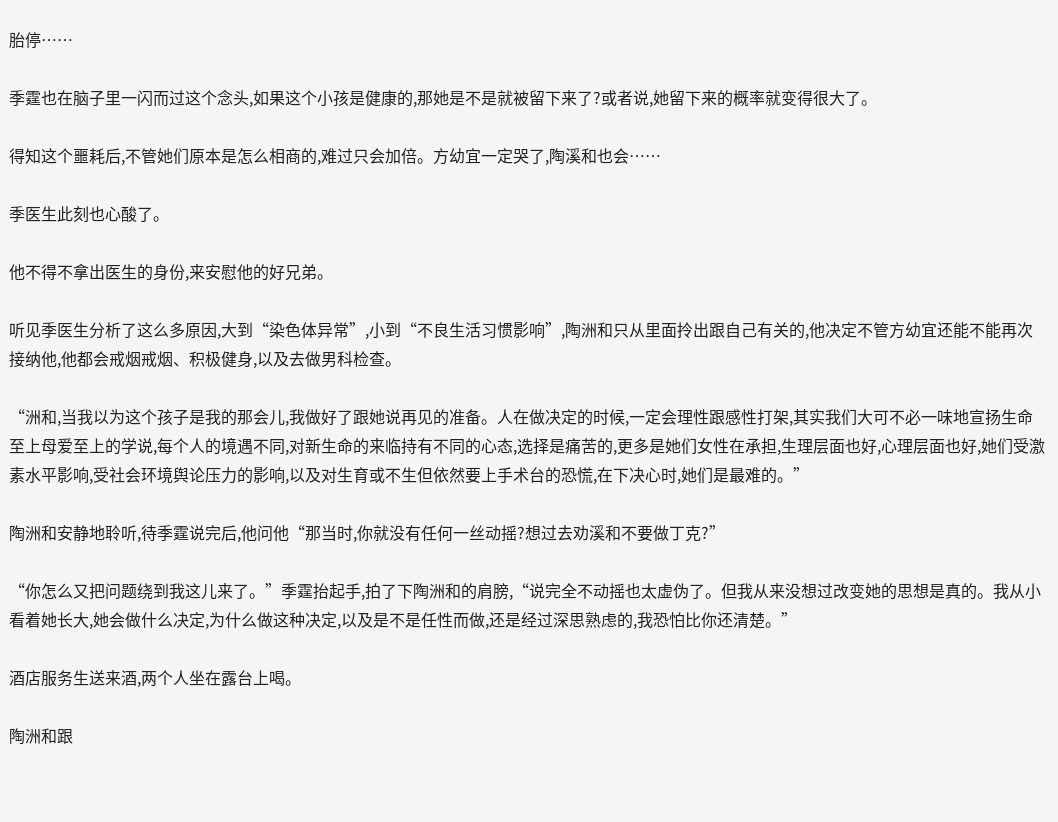胎停……

季霆也在脑子里一闪而过这个念头,如果这个小孩是健康的,那她是不是就被留下来了?或者说,她留下来的概率就变得很大了。

得知这个噩耗后,不管她们原本是怎么相商的,难过只会加倍。方幼宜一定哭了,陶溪和也会……

季医生此刻也心酸了。

他不得不拿出医生的身份,来安慰他的好兄弟。

听见季医生分析了这么多原因,大到“染色体异常”,小到“不良生活习惯影响”,陶洲和只从里面拎出跟自己有关的,他决定不管方幼宜还能不能再次接纳他,他都会戒烟戒烟、积极健身,以及去做男科检查。

“洲和,当我以为这个孩子是我的那会儿,我做好了跟她说再见的准备。人在做决定的时候,一定会理性跟感性打架,其实我们大可不必一味地宣扬生命至上母爱至上的学说,每个人的境遇不同,对新生命的来临持有不同的心态,选择是痛苦的,更多是她们女性在承担,生理层面也好,心理层面也好,她们受激素水平影响,受社会环境舆论压力的影响,以及对生育或不生但依然要上手术台的恐慌,在下决心时,她们是最难的。”

陶洲和安静地聆听,待季霆说完后,他问他“那当时,你就没有任何一丝动摇?想过去劝溪和不要做丁克?”

“你怎么又把问题绕到我这儿来了。”季霆抬起手,拍了下陶洲和的肩膀,“说完全不动摇也太虚伪了。但我从来没想过改变她的思想是真的。我从小看着她长大,她会做什么决定,为什么做这种决定,以及是不是任性而做,还是经过深思熟虑的,我恐怕比你还清楚。”

酒店服务生送来酒,两个人坐在露台上喝。

陶洲和跟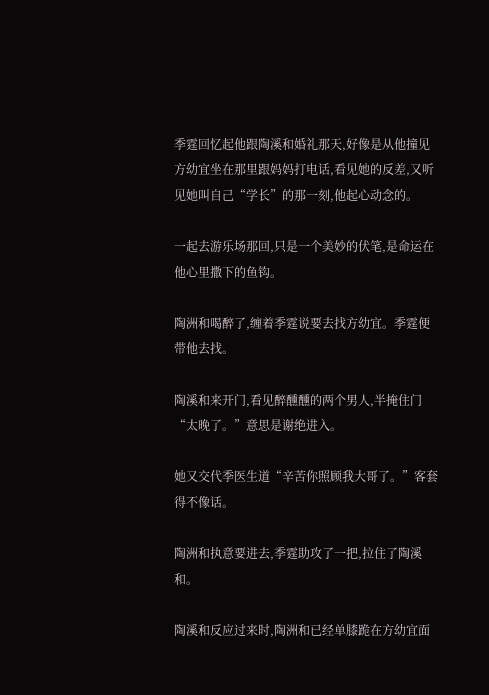季霆回忆起他跟陶溪和婚礼那天,好像是从他撞见方幼宜坐在那里跟妈妈打电话,看见她的反差,又听见她叫自己“学长”的那一刻,他起心动念的。

一起去游乐场那回,只是一个美妙的伏笔,是命运在他心里撒下的鱼钩。

陶洲和喝醉了,缠着季霆说要去找方幼宜。季霆便带他去找。

陶溪和来开门,看见醉醺醺的两个男人,半掩住门“太晚了。”意思是谢绝进入。

她又交代季医生道“辛苦你照顾我大哥了。”客套得不像话。

陶洲和执意要进去,季霆助攻了一把,拉住了陶溪和。

陶溪和反应过来时,陶洲和已经单膝跪在方幼宜面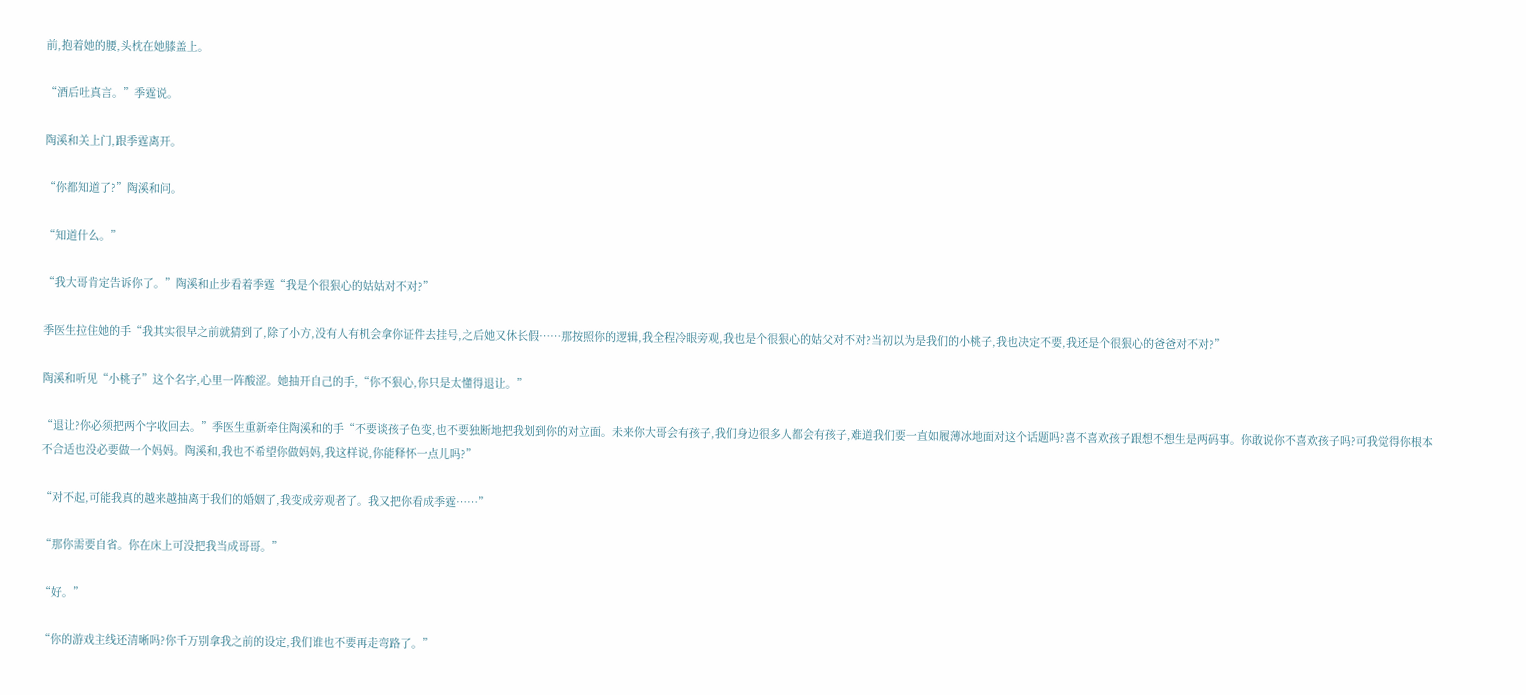前,抱着她的腰,头枕在她膝盖上。

“酒后吐真言。”季霆说。

陶溪和关上门,跟季霆离开。

“你都知道了?”陶溪和问。

“知道什么。”

“我大哥肯定告诉你了。”陶溪和止步看着季霆“我是个很狠心的姑姑对不对?”

季医生拉住她的手“我其实很早之前就猜到了,除了小方,没有人有机会拿你证件去挂号,之后她又休长假……那按照你的逻辑,我全程冷眼旁观,我也是个很狠心的姑父对不对?当初以为是我们的小桃子,我也决定不要,我还是个很狠心的爸爸对不对?”

陶溪和听见“小桃子”这个名字,心里一阵酸涩。她抽开自己的手,“你不狠心,你只是太懂得退让。”

“退让?你必须把两个字收回去。”季医生重新牵住陶溪和的手“不要谈孩子色变,也不要独断地把我划到你的对立面。未来你大哥会有孩子,我们身边很多人都会有孩子,难道我们要一直如履薄冰地面对这个话题吗?喜不喜欢孩子跟想不想生是两码事。你敢说你不喜欢孩子吗?可我觉得你根本不合适也没必要做一个妈妈。陶溪和,我也不希望你做妈妈,我这样说,你能释怀一点儿吗?”

“对不起,可能我真的越来越抽离于我们的婚姻了,我变成旁观者了。我又把你看成季霆……”

“那你需要自省。你在床上可没把我当成哥哥。”

“好。”

“你的游戏主线还清晰吗?你千万别拿我之前的设定,我们谁也不要再走弯路了。”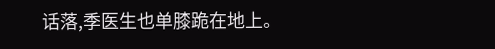话落,季医生也单膝跪在地上。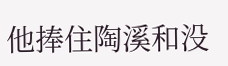他捧住陶溪和没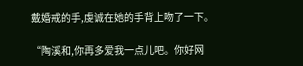戴婚戒的手,虔诚在她的手背上吻了一下。

“陶溪和,你再多爱我一点儿吧。你好网